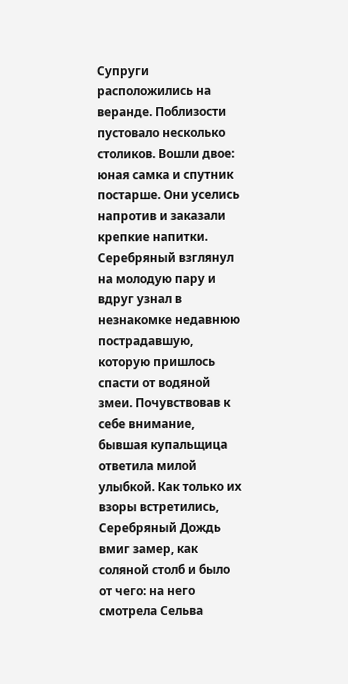Супруги расположились на веранде. Поблизости пустовало несколько столиков. Вошли двое: юная самка и спутник постарше. Они уселись напротив и заказали крепкие напитки. Серебряный взглянул на молодую пару и вдруг узнал в незнакомке недавнюю пострадавшую, которую пришлось спасти от водяной змеи. Почувствовав к себе внимание, бывшая купальщица ответила милой улыбкой. Как только их взоры встретились, Серебряный Дождь вмиг замер, как соляной столб и было от чего: на него смотрела Сельва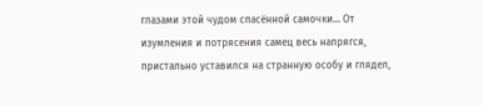глазами этой чудом спасённой самочки… От изумления и потрясения самец весь напрягся, пристально уставился на странную особу и глядел,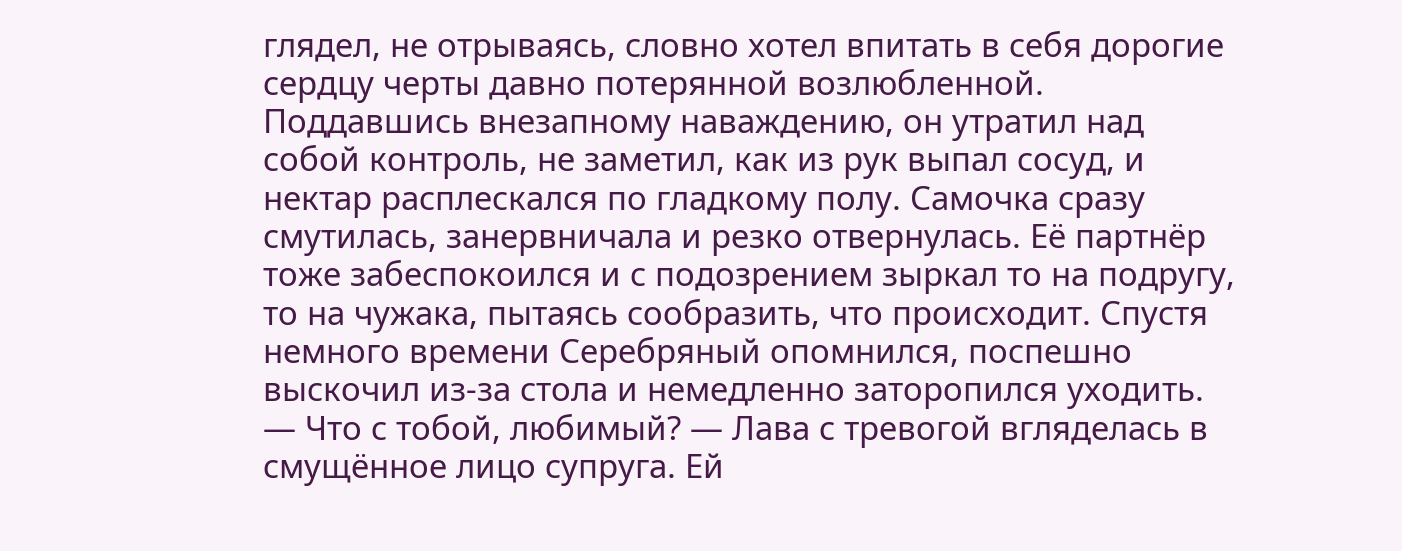глядел, не отрываясь, словно хотел впитать в себя дорогие сердцу черты давно потерянной возлюбленной. Поддавшись внезапному наваждению, он утратил над собой контроль, не заметил, как из рук выпал сосуд, и нектар расплескался по гладкому полу. Самочка сразу смутилась, занервничала и резко отвернулась. Её партнёр тоже забеспокоился и с подозрением зыркал то на подругу, то на чужака, пытаясь сообразить, что происходит. Спустя немного времени Серебряный опомнился, поспешно выскочил из-за стола и немедленно заторопился уходить.
— Что с тобой, любимый? — Лава с тревогой вгляделась в смущённое лицо супруга. Ей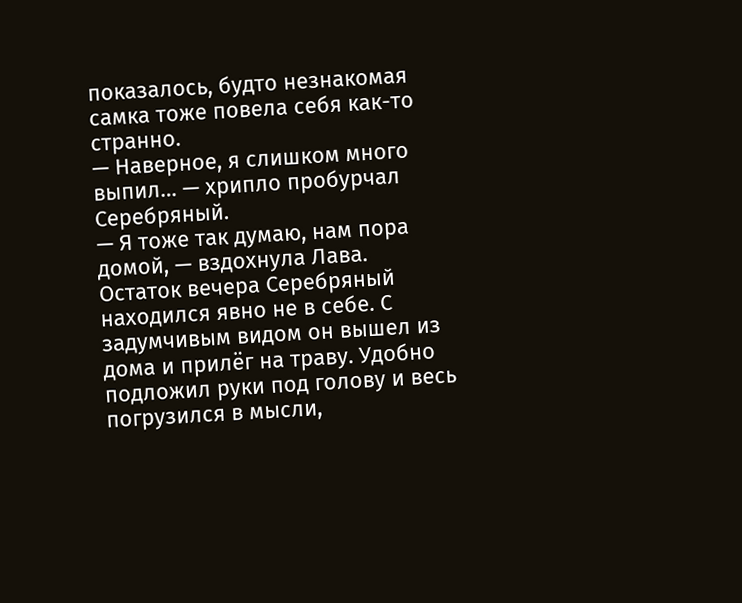показалось, будто незнакомая самка тоже повела себя как-то странно.
— Наверное, я слишком много выпил… — хрипло пробурчал Серебряный.
— Я тоже так думаю, нам пора домой, — вздохнула Лава.
Остаток вечера Серебряный находился явно не в себе. С задумчивым видом он вышел из дома и прилёг на траву. Удобно подложил руки под голову и весь погрузился в мысли,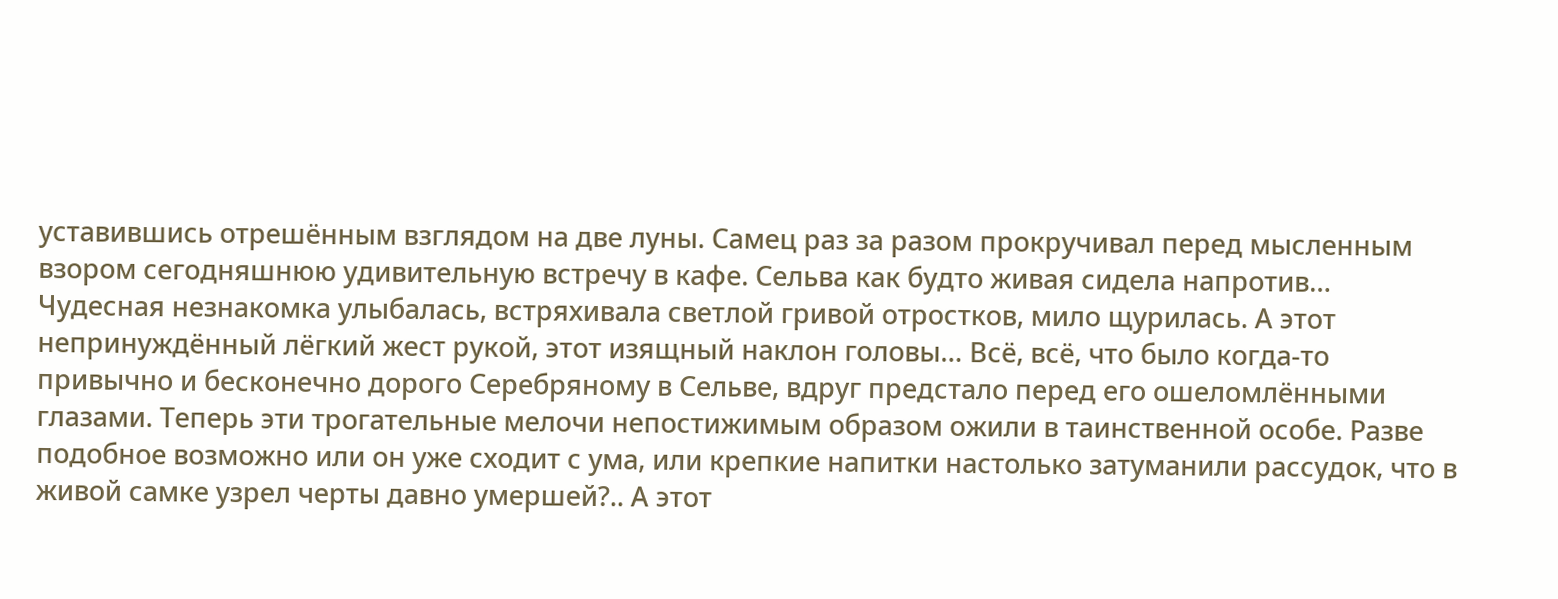уставившись отрешённым взглядом на две луны. Самец раз за разом прокручивал перед мысленным взором сегодняшнюю удивительную встречу в кафе. Сельва как будто живая сидела напротив…
Чудесная незнакомка улыбалась, встряхивала светлой гривой отростков, мило щурилась. А этот непринуждённый лёгкий жест рукой, этот изящный наклон головы… Всё, всё, что было когда-то привычно и бесконечно дорого Серебряному в Сельве, вдруг предстало перед его ошеломлёнными глазами. Теперь эти трогательные мелочи непостижимым образом ожили в таинственной особе. Разве подобное возможно или он уже сходит с ума, или крепкие напитки настолько затуманили рассудок, что в живой самке узрел черты давно умершей?.. А этот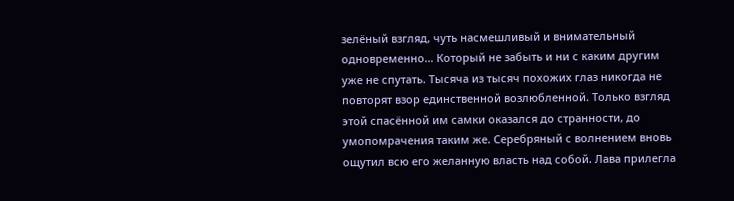зелёный взгляд, чуть насмешливый и внимательный одновременно… Который не забыть и ни с каким другим уже не спутать. Тысяча из тысяч похожих глаз никогда не повторят взор единственной возлюбленной. Только взгляд этой спасённой им самки оказался до странности, до умопомрачения таким же. Серебряный с волнением вновь ощутил всю его желанную власть над собой. Лава прилегла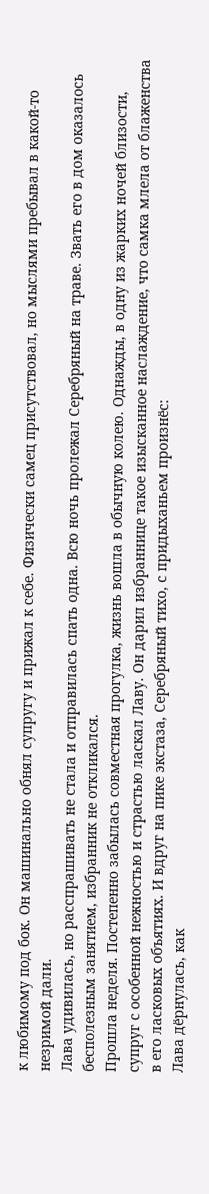к любимому под бок. Он машинально обнял супругу и прижал к себе. Физически самец присутствовал, но мыслями пребывал в какой-то незримой дали.
Лава удивилась, но расспрашивать не стала и отправилась спать одна. Всю ночь пролежал Серебряный на траве. Звать его в дом оказалось бесполезным занятием, избранник не откликался.
Прошла неделя. Постепенно забылась совместная прогулка, жизнь вошла в обычную колею. Однажды, в одну из жарких ночей близости, супруг с особенной нежностью и страстью ласкал Лаву. Он дарил избраннице такое изысканное наслаждение, что самка млела от блаженства в его ласковых объятиях. И вдруг на пике экстаза, Серебряный тихо, с придыханьем произнёс:
Лава дёрнулась, как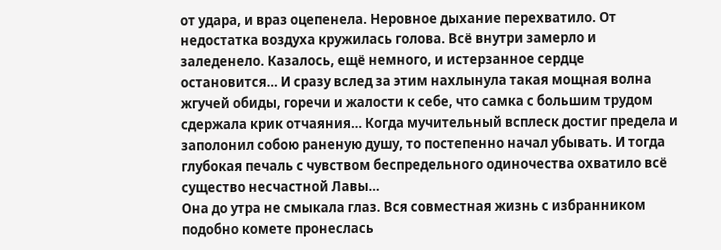от удара, и враз оцепенела. Неровное дыхание перехватило. От недостатка воздуха кружилась голова. Всё внутри замерло и заледенело. Казалось, ещё немного, и истерзанное сердце остановится… И сразу вслед за этим нахлынула такая мощная волна жгучей обиды, горечи и жалости к себе, что самка с большим трудом сдержала крик отчаяния… Когда мучительный всплеск достиг предела и заполонил собою раненую душу, то постепенно начал убывать. И тогда глубокая печаль с чувством беспредельного одиночества охватило всё существо несчастной Лавы…
Она до утра не смыкала глаз. Вся совместная жизнь с избранником подобно комете пронеслась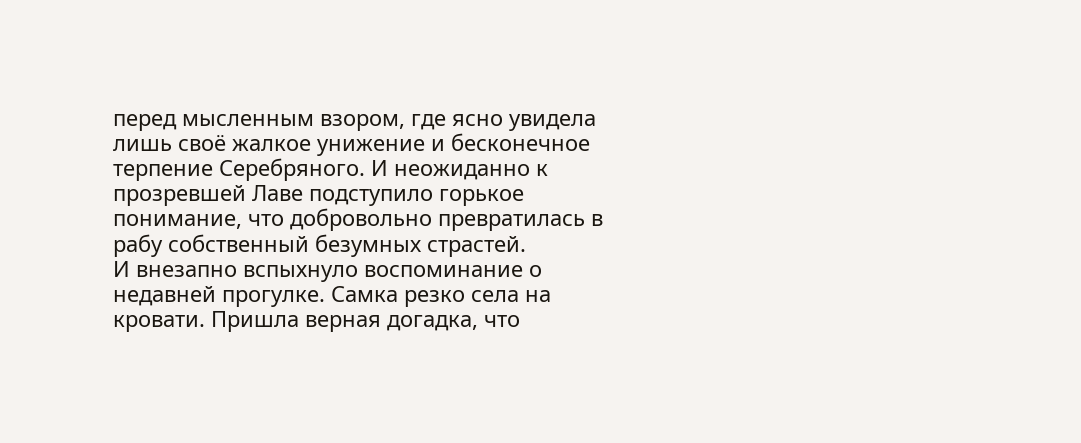перед мысленным взором, где ясно увидела лишь своё жалкое унижение и бесконечное терпение Серебряного. И неожиданно к прозревшей Лаве подступило горькое понимание, что добровольно превратилась в рабу собственный безумных страстей.
И внезапно вспыхнуло воспоминание о недавней прогулке. Самка резко села на кровати. Пришла верная догадка, что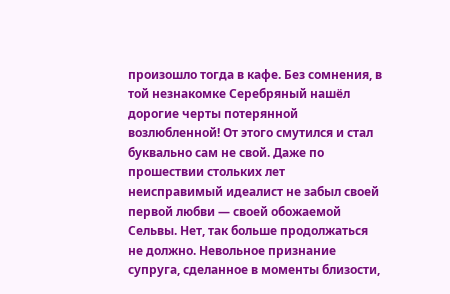произошло тогда в кафе. Без сомнения, в той незнакомке Серебряный нашёл дорогие черты потерянной возлюбленной! От этого смутился и стал буквально сам не свой. Даже по прошествии стольких лет неисправимый идеалист не забыл своей первой любви — своей обожаемой Сельвы. Нет, так больше продолжаться не должно. Невольное признание супруга, сделанное в моменты близости,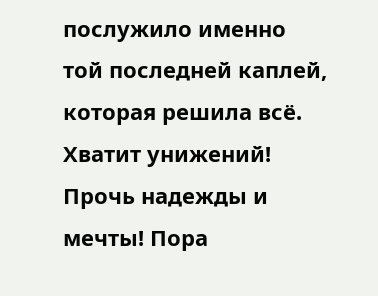послужило именно той последней каплей, которая решила всё. Хватит унижений! Прочь надежды и мечты! Пора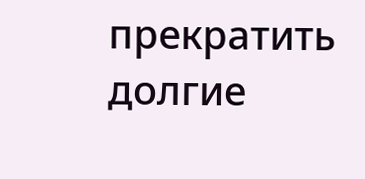прекратить долгие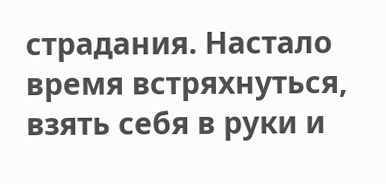страдания. Настало время встряхнуться, взять себя в руки и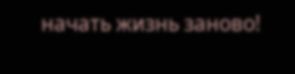начать жизнь заново!